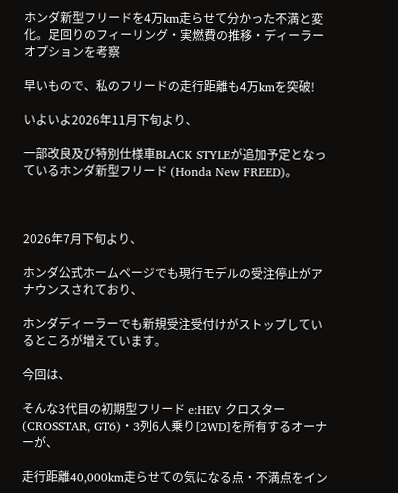ホンダ新型フリードを4万km走らせて分かった不満と変化。足回りのフィーリング・実燃費の推移・ディーラーオプションを考察

早いもので、私のフリードの走行距離も4万kmを突破!

いよいよ2026年11月下旬より、

一部改良及び特別仕様車BLACK STYLEが追加予定となっているホンダ新型フリード (Honda New FREED)。



2026年7月下旬より、

ホンダ公式ホームページでも現行モデルの受注停止がアナウンスされており、

ホンダディーラーでも新規受注受付けがストップしているところが増えています。

今回は、

そんな3代目の初期型フリード e:HEV クロスター (CROSSTAR, GT6)・3列6人乗り[2WD]を所有するオーナーが、

走行距離40,000km走らせての気になる点・不満点をイン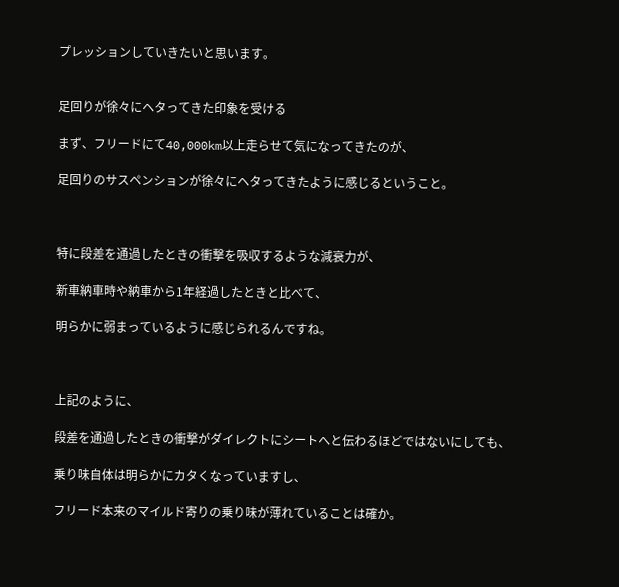プレッションしていきたいと思います。


足回りが徐々にヘタってきた印象を受ける

まず、フリードにて40,000km以上走らせて気になってきたのが、

足回りのサスペンションが徐々にヘタってきたように感じるということ。



特に段差を通過したときの衝撃を吸収するような減衰力が、

新車納車時や納車から1年経過したときと比べて、

明らかに弱まっているように感じられるんですね。



上記のように、

段差を通過したときの衝撃がダイレクトにシートへと伝わるほどではないにしても、

乗り味自体は明らかにカタくなっていますし、

フリード本来のマイルド寄りの乗り味が薄れていることは確か。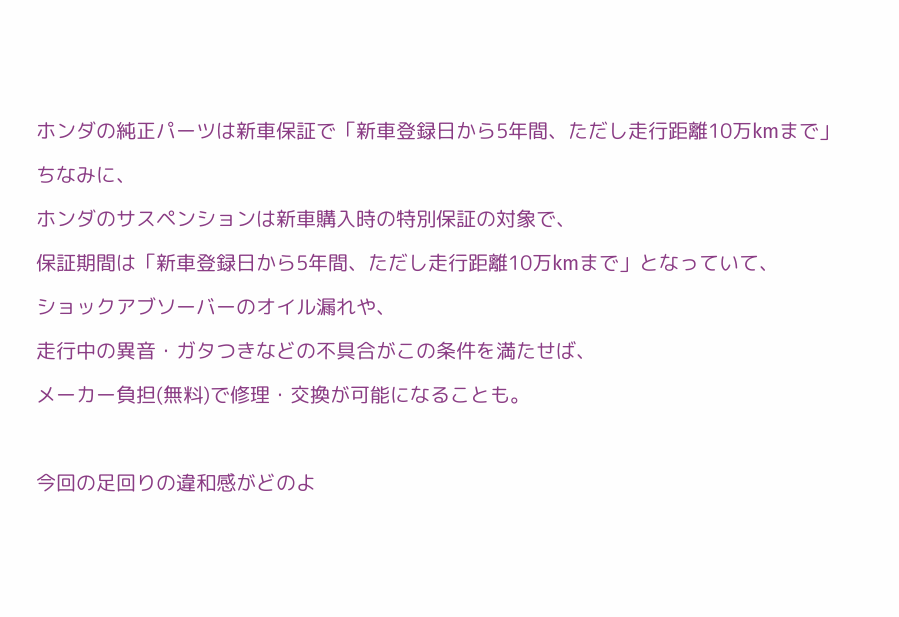ホンダの純正パーツは新車保証で「新車登録日から5年間、ただし走行距離10万kmまで」

ちなみに、

ホンダのサスペンションは新車購入時の特別保証の対象で、

保証期間は「新車登録日から5年間、ただし走行距離10万kmまで」となっていて、

ショックアブソーバーのオイル漏れや、

走行中の異音・ガタつきなどの不具合がこの条件を満たせば、

メーカー負担(無料)で修理・交換が可能になることも。



今回の足回りの違和感がどのよ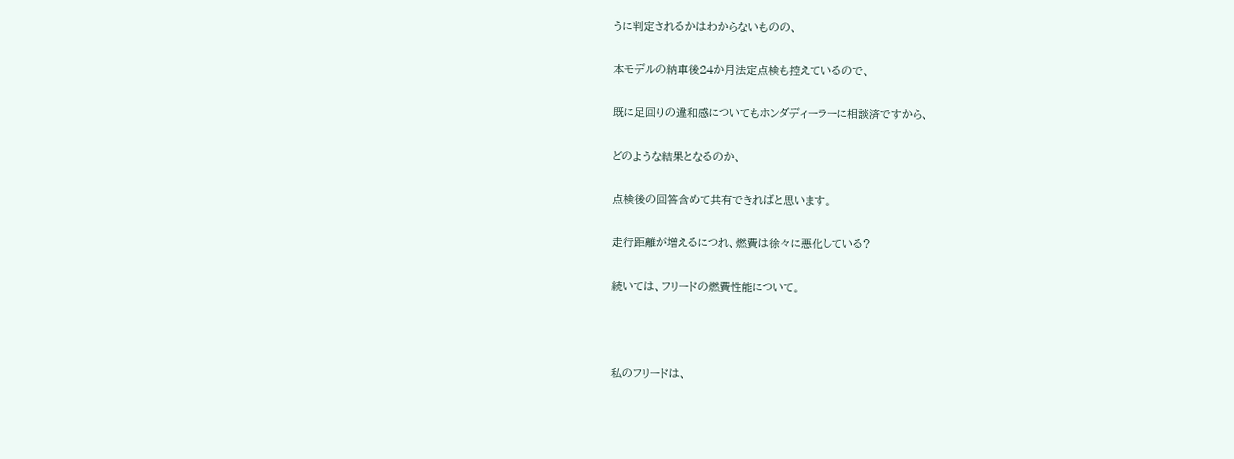うに判定されるかはわからないものの、

本モデルの納車後24か月法定点検も控えているので、

既に足回りの違和感についてもホンダディーラーに相談済ですから、

どのような結果となるのか、

点検後の回答含めて共有できればと思います。

走行距離が増えるにつれ、燃費は徐々に悪化している?

続いては、フリードの燃費性能について。



私のフリードは、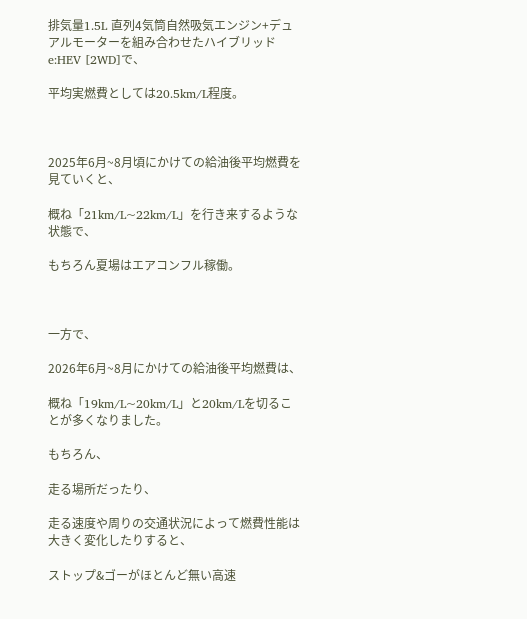排気量1.5L 直列4気筒自然吸気エンジン+デュアルモーターを組み合わせたハイブリッド e:HEV [2WD]で、

平均実燃費としては20.5km/L程度。



2025年6月~8月頃にかけての給油後平均燃費を見ていくと、

概ね「21km/L~22km/L」を行き来するような状態で、

もちろん夏場はエアコンフル稼働。



一方で、

2026年6月~8月にかけての給油後平均燃費は、

概ね「19km/L~20km/L」と20km/Lを切ることが多くなりました。

もちろん、

走る場所だったり、

走る速度や周りの交通状況によって燃費性能は大きく変化したりすると、

ストップ&ゴーがほとんど無い高速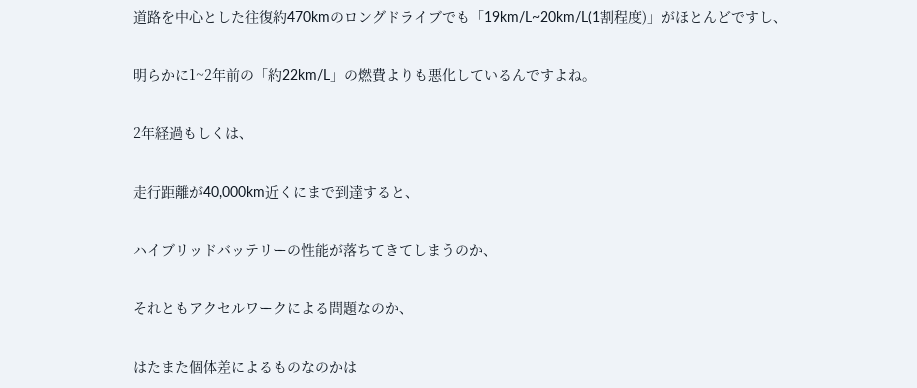道路を中心とした往復約470kmのロングドライブでも「19km/L~20km/L(1割程度)」がほとんどですし、

明らかに1~2年前の「約22km/L」の燃費よりも悪化しているんですよね。

2年経過もしくは、

走行距離が40,000km近くにまで到達すると、

ハイブリッドバッテリーの性能が落ちてきてしまうのか、

それともアクセルワークによる問題なのか、

はたまた個体差によるものなのかは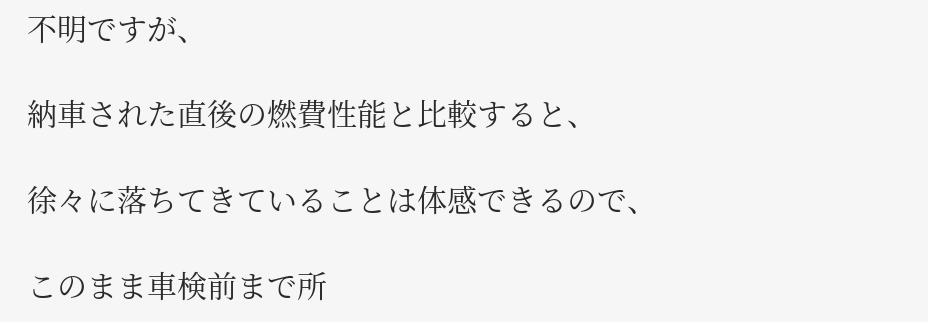不明ですが、

納車された直後の燃費性能と比較すると、

徐々に落ちてきていることは体感できるので、

このまま車検前まで所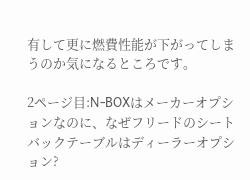有して更に燃費性能が下がってしまうのか気になるところです。

2ページ目:N-BOXはメーカーオプションなのに、なぜフリードのシートバックテーブルはディーラーオプション?